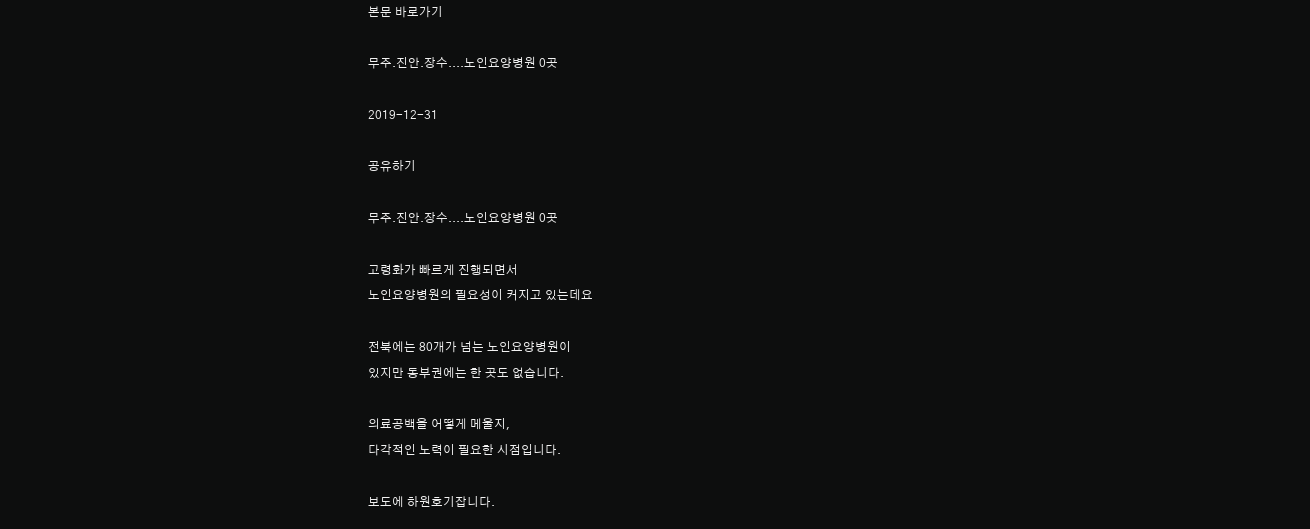본문 바로가기

무주.진안.장수....노인요양병원 0곳

2019-12-31

공유하기

무주.진안.장수....노인요양병원 0곳

고령화가 빠르게 진행되면서
노인요양병원의 필요성이 커지고 있는데요

전북에는 80개가 넘는 노인요양병원이
있지만 동부권에는 한 곳도 없습니다.

의료공백을 어떻게 메울지,
다각적인 노력이 필요한 시점입니다.

보도에 하원호기잡니다.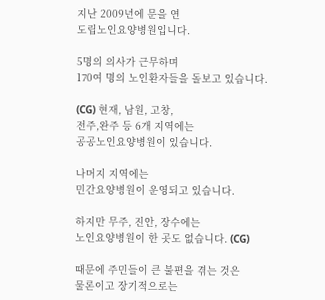지난 2009년에 문을 연
도립노인요양병원입니다.

5명의 의사가 근무하며
170여 명의 노인환자들을 돌보고 있습니다.

(CG) 현재, 남원, 고창,
전주,완주 등 6개 지역에는
공공노인요양병원이 있습니다.

나머지 지역에는
민간요양병원이 운영되고 있습니다.

하지만 무주, 진안, 장수에는
노인요양병원이 한 곳도 없습니다. (CG)

때문에 주민들이 큰 불편을 겪는 것은
물론이고 장기적으로는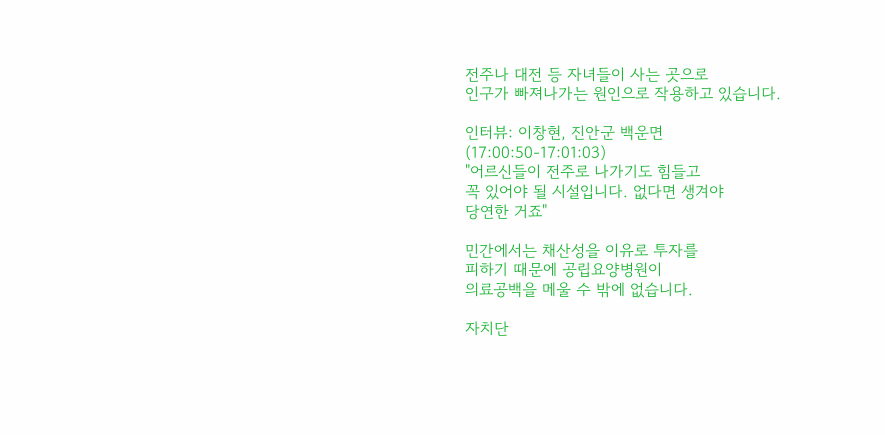전주나 대전 등 자녀들이 사는 곳으로
인구가 빠져나가는 원인으로 작용하고 있습니다.

인터뷰: 이창현, 진안군 백운면
(17:00:50-17:01:03)
"어르신들이 전주로 나가기도 힘들고
꼭 있어야 될 시설입니다. 없다면 생겨야
당연한 거죠"

민간에서는 채산성을 이유로 투자를
피하기 때문에 공립요양병원이
의료공백을 메울 수 밖에 없습니다.

자치단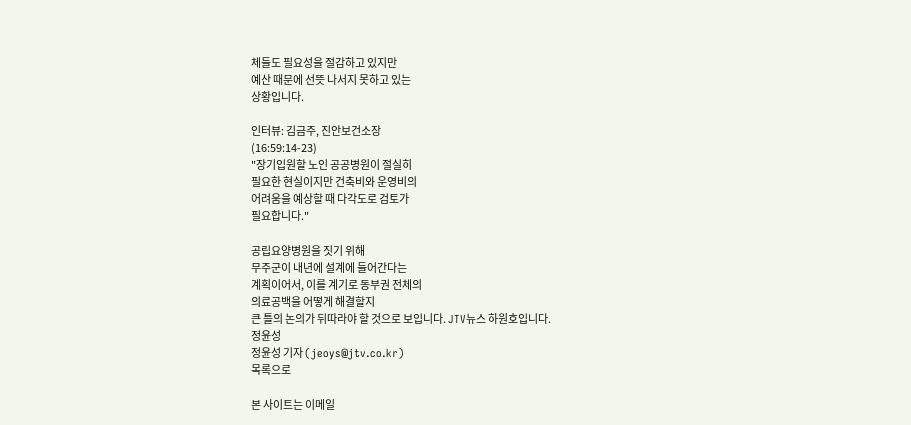체들도 필요성을 절감하고 있지만
예산 때문에 선뜻 나서지 못하고 있는
상황입니다.

인터뷰: 김금주, 진안보건소장
(16:59:14-23)
"장기입원할 노인 공공병원이 절실히
필요한 현실이지만 건축비와 운영비의
어려움을 예상할 때 다각도로 검토가
필요합니다."

공립요양병원을 짓기 위해
무주군이 내년에 설계에 들어간다는
계획이어서, 이를 계기로 동부권 전체의
의료공백을 어떻게 해결할지
큰 틀의 논의가 뒤따라야 할 것으로 보입니다. JTV뉴스 하원호입니다.
정윤성
정윤성 기자 (jeoys@jtv.co.kr)
목록으로

본 사이트는 이메일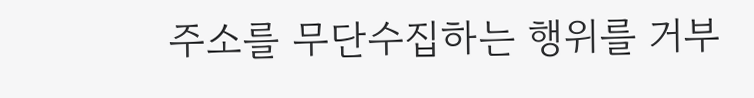주소를 무단수집하는 행위를 거부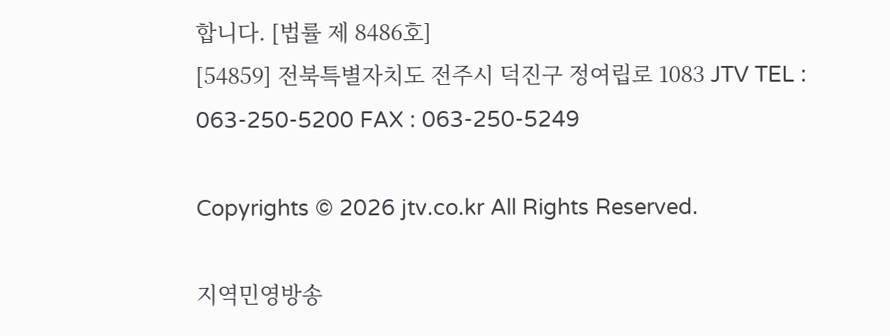합니다. [법률 제 8486호]
[54859] 전북특별자치도 전주시 덕진구 정여립로 1083 JTV TEL : 063-250-5200 FAX : 063-250-5249

Copyrights © 2026 jtv.co.kr All Rights Reserved.

지역민영방송